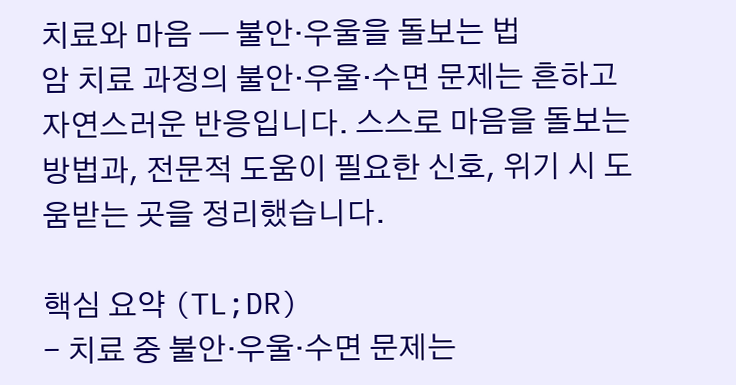치료와 마음 — 불안·우울을 돌보는 법
암 치료 과정의 불안·우울·수면 문제는 흔하고 자연스러운 반응입니다. 스스로 마음을 돌보는 방법과, 전문적 도움이 필요한 신호, 위기 시 도움받는 곳을 정리했습니다.

핵심 요약 (TL;DR)
- 치료 중 불안·우울·수면 문제는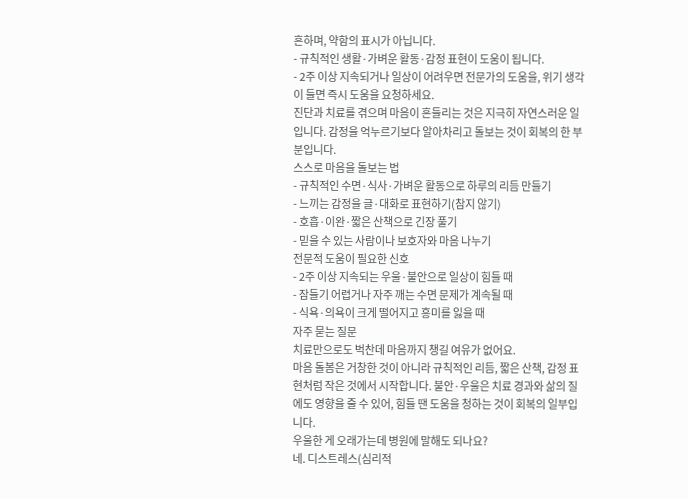흔하며, 약함의 표시가 아닙니다.
- 규칙적인 생활·가벼운 활동·감정 표현이 도움이 됩니다.
- 2주 이상 지속되거나 일상이 어려우면 전문가의 도움을, 위기 생각이 들면 즉시 도움을 요청하세요.
진단과 치료를 겪으며 마음이 흔들리는 것은 지극히 자연스러운 일입니다. 감정을 억누르기보다 알아차리고 돌보는 것이 회복의 한 부분입니다.
스스로 마음을 돌보는 법
- 규칙적인 수면·식사·가벼운 활동으로 하루의 리듬 만들기
- 느끼는 감정을 글·대화로 표현하기(참지 않기)
- 호흡·이완·짧은 산책으로 긴장 풀기
- 믿을 수 있는 사람이나 보호자와 마음 나누기
전문적 도움이 필요한 신호
- 2주 이상 지속되는 우울·불안으로 일상이 힘들 때
- 잠들기 어렵거나 자주 깨는 수면 문제가 계속될 때
- 식욕·의욕이 크게 떨어지고 흥미를 잃을 때
자주 묻는 질문
치료만으로도 벅찬데 마음까지 챙길 여유가 없어요.
마음 돌봄은 거창한 것이 아니라 규칙적인 리듬, 짧은 산책, 감정 표현처럼 작은 것에서 시작합니다. 불안·우울은 치료 경과와 삶의 질에도 영향을 줄 수 있어, 힘들 땐 도움을 청하는 것이 회복의 일부입니다.
우울한 게 오래가는데 병원에 말해도 되나요?
네. 디스트레스(심리적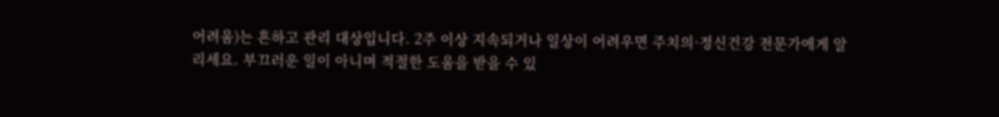어려움)는 흔하고 관리 대상입니다. 2주 이상 지속되거나 일상이 어려우면 주치의·정신건강 전문가에게 알리세요. 부끄러운 일이 아니며 적절한 도움을 받을 수 있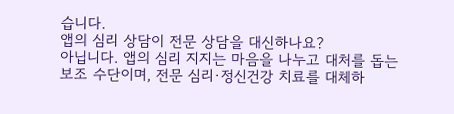습니다.
앱의 심리 상담이 전문 상담을 대신하나요?
아닙니다. 앱의 심리 지지는 마음을 나누고 대처를 돕는 보조 수단이며, 전문 심리·정신건강 치료를 대체하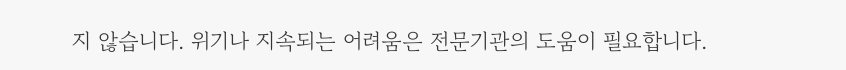지 않습니다. 위기나 지속되는 어려움은 전문기관의 도움이 필요합니다.